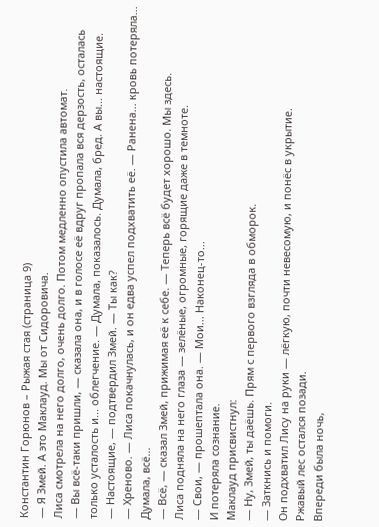Константин Горюнов – Рыжая стая (страница 9)
— Я Змей. А это Маклауд. Мы от Сидоровича.
Лиса смотрела на него долго, очень долго. Потом медленно опустила автомат.
— Вы всё-таки пришли, — сказала она, и в голосе её вдруг пропала вся дерзость, осталась только усталость и... облегчение. — Думала, показалось. Думала, бред. А вы... настоящие.
— Настоящие, — подтвердил Змей. — Ты как?
— Хреново. — Лиса покачнулась, и он едва успел подхватить её. — Ранена... кровь потеряла... Думала, всё...
— Всё, — сказал Змей, прижимая её к себе. — Теперь всё будет хорошо. Мы здесь.
Лиса подняла на него глаза — зелёные, огромные, горящие даже в темноте.
— Свои, — прошептала она. — Мои... Наконец-то...
И потеряла сознание.
Маклауд присвистнул:
— Ну, Змей, ты даёшь. Прям с первого взгляда в обморок.
— Заткнись и помоги.
Он подхватил Лису на руки — лёгкую, почти невесомую, и понёс в укрытие.
Ржавый лес остался позади.
Впереди была ночь,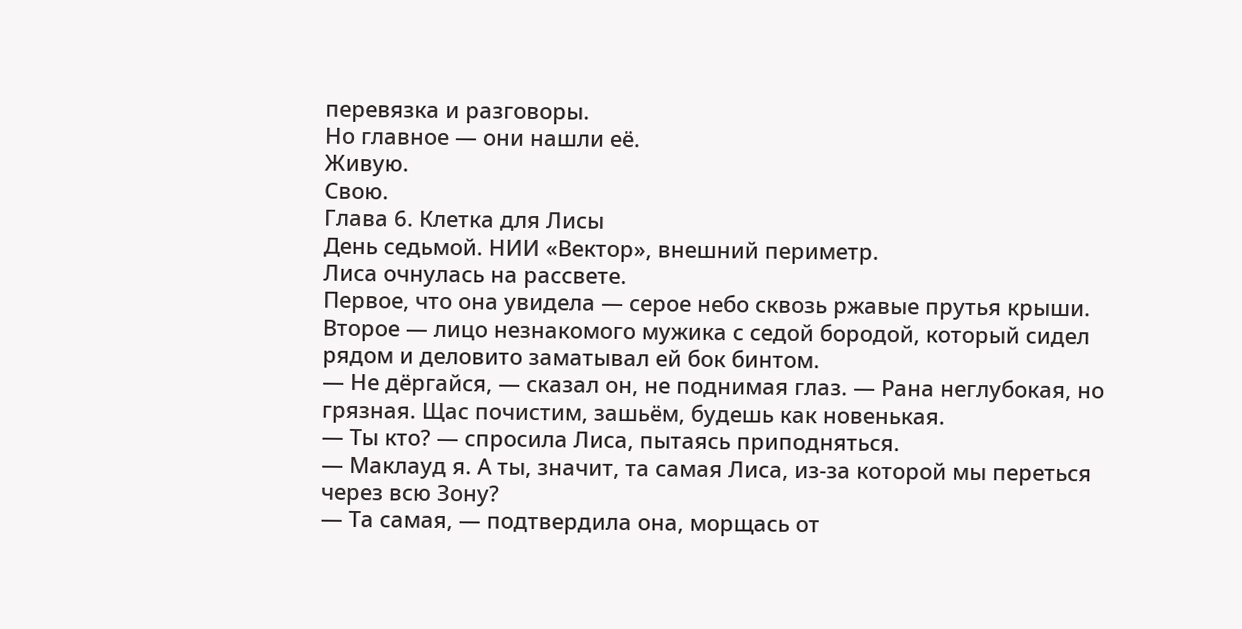перевязка и разговоры.
Но главное — они нашли её.
Живую.
Свою.
Глава 6. Клетка для Лисы
День седьмой. НИИ «Вектор», внешний периметр.
Лиса очнулась на рассвете.
Первое, что она увидела — серое небо сквозь ржавые прутья крыши. Второе — лицо незнакомого мужика с седой бородой, который сидел рядом и деловито заматывал ей бок бинтом.
— Не дёргайся, — сказал он, не поднимая глаз. — Рана неглубокая, но грязная. Щас почистим, зашьём, будешь как новенькая.
— Ты кто? — спросила Лиса, пытаясь приподняться.
— Маклауд я. А ты, значит, та самая Лиса, из-за которой мы переться через всю Зону?
— Та самая, — подтвердила она, морщась от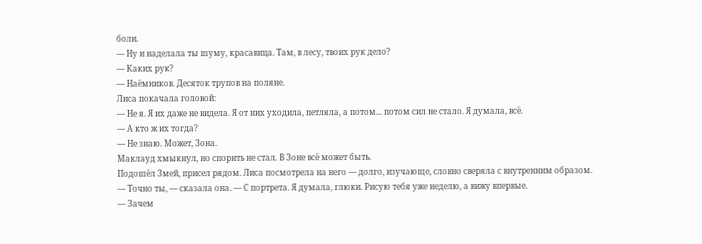боли.
— Ну и наделала ты шуму, красавица. Там, в лесу, твоих рук дело?
— Каких рук?
— Наёмников. Десяток трупов на поляне.
Лиса покачала головой:
— Не я. Я их даже не видела. Я от них уходила, петляла, а потом... потом сил не стало. Я думала, всё.
— А кто ж их тогда?
— Не знаю. Может, Зона.
Маклауд хмыкнул, но спорить не стал. В Зоне всё может быть.
Подошёл Змей, присел рядом. Лиса посмотрела на него — долго, изучающе, словно сверяла с внутренним образом.
— Точно ты, — сказала она. — С портрета. Я думала, глюки. Рисую тебя уже неделю, а вижу впервые.
— Зачем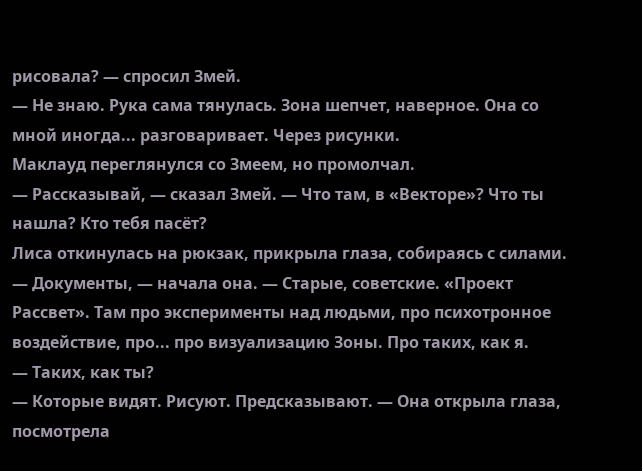рисовала? — спросил Змей.
— Не знаю. Рука сама тянулась. Зона шепчет, наверное. Она со мной иногда... разговаривает. Через рисунки.
Маклауд переглянулся со Змеем, но промолчал.
— Рассказывай, — сказал Змей. — Что там, в «Векторе»? Что ты нашла? Кто тебя пасёт?
Лиса откинулась на рюкзак, прикрыла глаза, собираясь с силами.
— Документы, — начала она. — Старые, советские. «Проект Рассвет». Там про эксперименты над людьми, про психотронное воздействие, про... про визуализацию Зоны. Про таких, как я.
— Таких, как ты?
— Которые видят. Рисуют. Предсказывают. — Она открыла глаза, посмотрела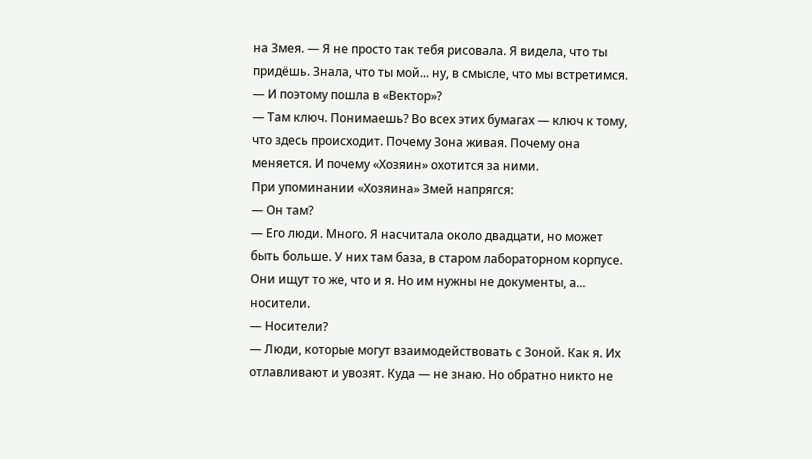на Змея. — Я не просто так тебя рисовала. Я видела, что ты придёшь. Знала, что ты мой... ну, в смысле, что мы встретимся.
— И поэтому пошла в «Вектор»?
— Там ключ. Понимаешь? Во всех этих бумагах — ключ к тому, что здесь происходит. Почему Зона живая. Почему она меняется. И почему «Хозяин» охотится за ними.
При упоминании «Хозяина» Змей напрягся:
— Он там?
— Его люди. Много. Я насчитала около двадцати, но может быть больше. У них там база, в старом лабораторном корпусе. Они ищут то же, что и я. Но им нужны не документы, а... носители.
— Носители?
— Люди, которые могут взаимодействовать с Зоной. Как я. Их отлавливают и увозят. Куда — не знаю. Но обратно никто не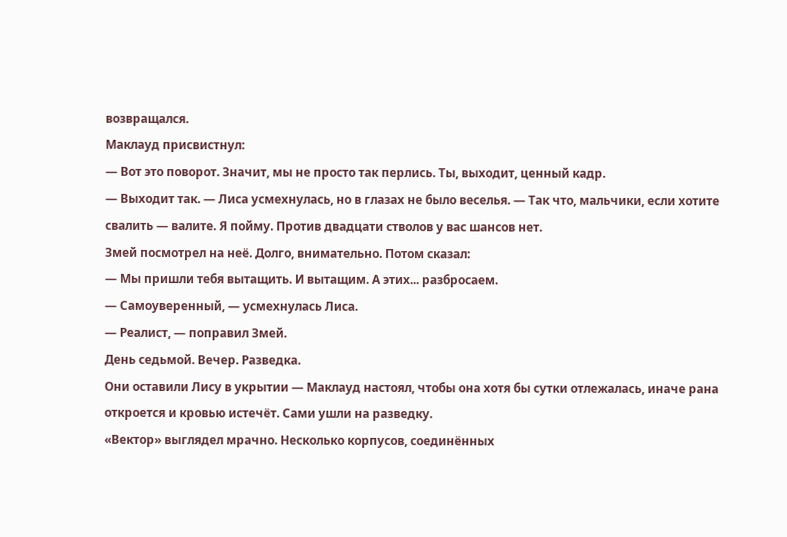возвращался.
Маклауд присвистнул:
— Вот это поворот. Значит, мы не просто так перлись. Ты, выходит, ценный кадр.
— Выходит так. — Лиса усмехнулась, но в глазах не было веселья. — Так что, мальчики, если хотите свалить — валите. Я пойму. Против двадцати стволов у вас шансов нет.
Змей посмотрел на неё. Долго, внимательно. Потом сказал:
— Мы пришли тебя вытащить. И вытащим. А этих... разбросаем.
— Самоуверенный, — усмехнулась Лиса.
— Реалист, — поправил Змей.
День седьмой. Вечер. Разведка.
Они оставили Лису в укрытии — Маклауд настоял, чтобы она хотя бы сутки отлежалась, иначе рана откроется и кровью истечёт. Сами ушли на разведку.
«Вектор» выглядел мрачно. Несколько корпусов, соединённых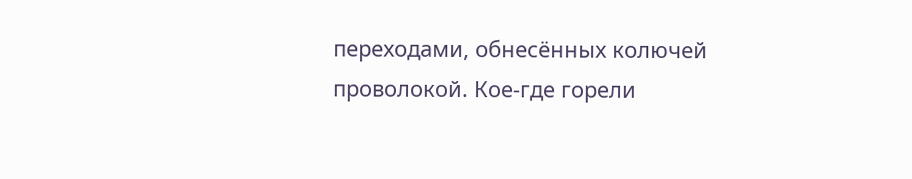переходами, обнесённых колючей проволокой. Кое-где горели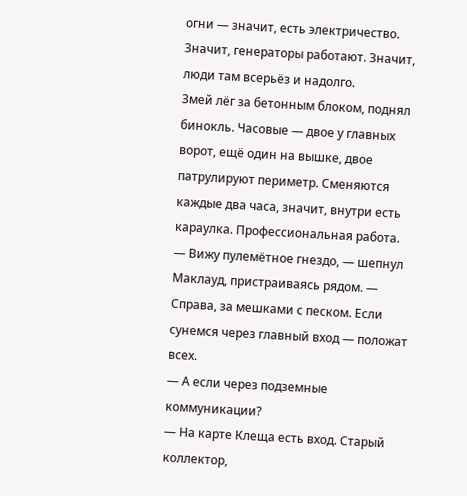огни — значит, есть электричество. Значит, генераторы работают. Значит, люди там всерьёз и надолго.
Змей лёг за бетонным блоком, поднял бинокль. Часовые — двое у главных ворот, ещё один на вышке, двое патрулируют периметр. Сменяются каждые два часа, значит, внутри есть караулка. Профессиональная работа.
— Вижу пулемётное гнездо, — шепнул Маклауд, пристраиваясь рядом. — Справа, за мешками с песком. Если сунемся через главный вход — положат всех.
— А если через подземные коммуникации?
— На карте Клеща есть вход. Старый коллектор,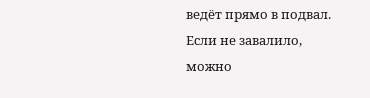ведёт прямо в подвал. Если не завалило, можно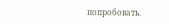попробовать.